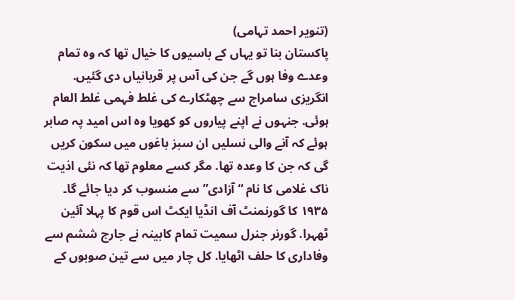(تنویر احمد تہامی)
پاکستان بنا تو یہاں کے باسیوں کا خیال تھا کہ وہ تمام وعدے وفا ہوں گے جن کی آس پر قربانیاں دی گئیں. انگریزی سامراج سے چھٹکارے کی غلط فہمی غلط العام ہوئی. جنہوں نے اپنے پیاروں کو کھویا وہ اس امید پہ صابر ہوئے کہ آنے والی نسلیں ان سبز باغوں میں سکون کریں گی کہ جن کا وعدہ تھا. مگر کسے معلوم تھا کہ نئی اذیت ناک غلامی کا نام “آزادی” سے منسوب کر دیا جائے گا۔
۱۹۳۵ کا گورنمنٹ آف انڈیا ایکٹ اس قوم کا پہلا آئین ٹھہرا. گورنر جنرل سمیت تمام کابینہ نے جارج ششم سے وفاداری کا حلف اٹھایا. کل چار میں سے تین صوبوں کے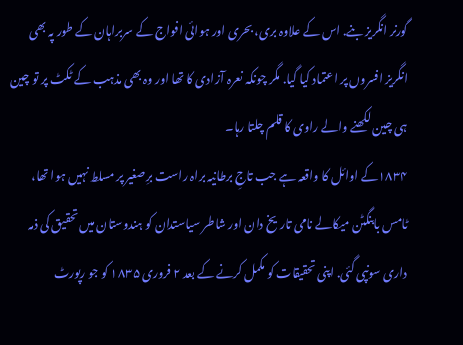گورنر انگریز بنے. اس کے علاوہ بری، بحری اور ہوائی افواج کے سربراہان کے طور پہ بھی انگریز افسروں پر اعتماد کیا گیا. مگر چونکہ نعرہ آزادی کا تھا اور وہ بھی مذہب کے ٹکٹ پر تو چین ہی چین لکھنے والے راوی کا قلم چلتا رہا۔
۱۸۳۴کے اوائل کا واقعہ ہے جب تاجِ برطانیہ براہ راست برِصغیر پر مسلط نہیں ہوا تھا، ٹامس بابنگٹن میکالے نامی تاریخ دان اور شاطر سیاستدان کو ہندوستان میں تحقیق کی ذمہ داری سونپی گئی. اپنی تحقیقات کو مکمل کرنے کے بعد ۲ فروری ۱۸۳۵ کو جو رپورٹ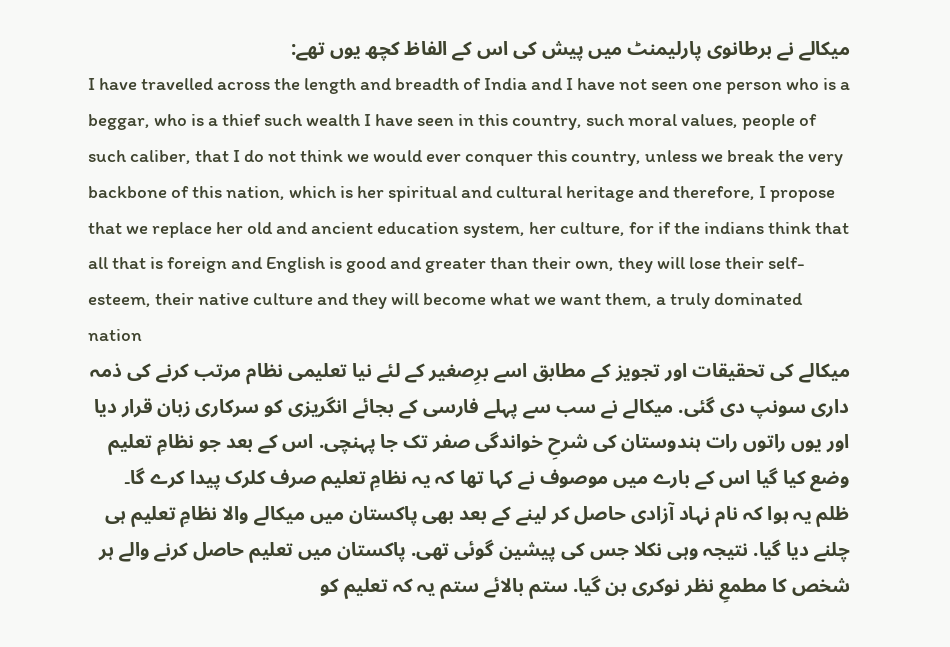میکالے نے برطانوی پارلیمنٹ میں پیش کی اس کے الفاظ کچھ یوں تھے:
I have travelled across the length and breadth of India and I have not seen one person who is a beggar, who is a thief such wealth I have seen in this country, such moral values, people of such caliber, that I do not think we would ever conquer this country, unless we break the very backbone of this nation, which is her spiritual and cultural heritage and therefore, I propose that we replace her old and ancient education system, her culture, for if the indians think that all that is foreign and English is good and greater than their own, they will lose their self-esteem, their native culture and they will become what we want them, a truly dominated nation
میکالے کی تحقیقات اور تجویز کے مطابق اسے برِصغیر کے لئے نیا تعلیمی نظام مرتب کرنے کی ذمہ داری سونپ دی گئی. میکالے نے سب سے پہلے فارسی کے بجائے انگریزی کو سرکاری زبان قرار دیا اور یوں راتوں رات ہندوستان کی شرحِ خواندگی صفر تک جا پہنچی. اس کے بعد جو نظامِ تعلیم وضع کیا گیا اس کے بارے میں موصوف نے کہا تھا کہ یہ نظامِ تعلیم صرف کلرک پیدا کرے گا۔
ظلم یہ ہوا کہ نام نہاد آزادی حاصل کر لینے کے بعد بھی پاکستان میں میکالے والا نظامِ تعلیم ہی چلنے دیا گیا. نتیجہ وہی نکلا جس کی پیشین گوئی تھی. پاکستان میں تعلیم حاصل کرنے والے ہر شخص کا مطمعِ نظر نوکری بن گیا. ستم بالائے ستم یہ کہ تعلیم کو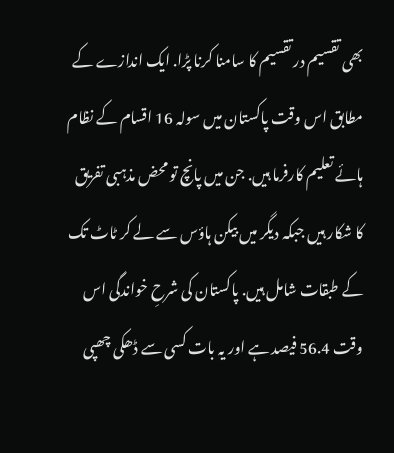بھی تقسیم در تقسیم کا سامنا کرنا پڑا. ایک اندازے کے مطابق اس وقت پاکستان میں سولہ 16 اقسام کے نظام ہائے تعلیم کارفرما ہیں. جن میں پانچ تو محض مذہبی تفریق کا شکار ہیں جبکہ دیگر میں بیکن ہاؤس سے لے کر ٹاٹ تک کے طبقات شامل ہیں. پاکستان کی شرحِ خواندگی اس وقت 56.4 فیصد ہے اور یہ بات کسی سے ڈھکی چھپی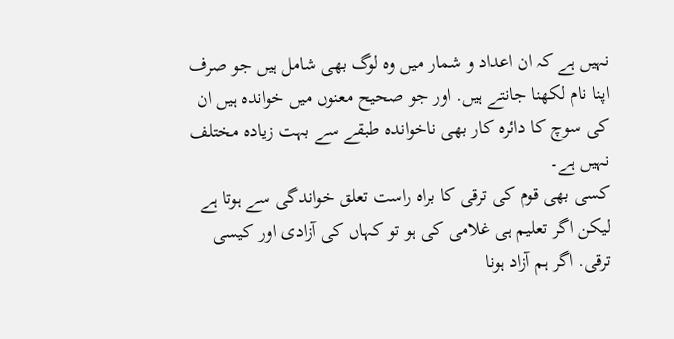نہیں ہے کہ ان اعداد و شمار میں وہ لوگ بھی شامل ہیں جو صرف اپنا نام لکھنا جانتے ہیں. اور جو صحیح معنوں میں خواندہ ہیں ان کی سوچ کا دائرہ کار بھی ناخواندہ طبقے سے بہت زیادہ مختلف نہیں ہے۔
کسی بھی قوم کی ترقی کا براہ راست تعلق خواندگی سے ہوتا ہے لیکن اگر تعلیم ہی غلامی کی ہو تو کہاں کی آزادی اور کیسی ترقی. اگر ہم آزاد ہونا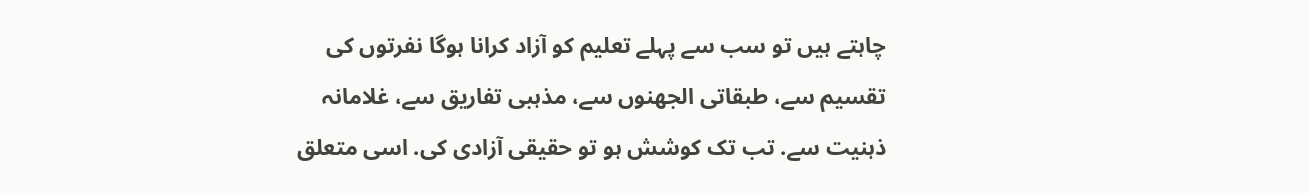چاہتے ہیں تو سب سے پہلے تعلیم کو آزاد کرانا ہوگا نفرتوں کی تقسیم سے، طبقاتی الجھنوں سے، مذہبی تفاریق سے، غلامانہ ذہنیت سے. تب تک کوشش ہو تو حقیقی آزادی کی. اسی متعلق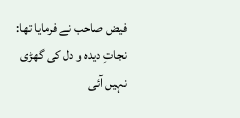فیض صاحب نے فرمایا تھا:
نجاتِ دیدہ و دل کی گھڑی نہیں آئی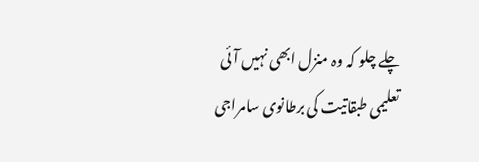چلے چلو کہ وہ منزل ابھی نہیں آئی
تعلیمی طبقاتیت کی برطانوی سامراجی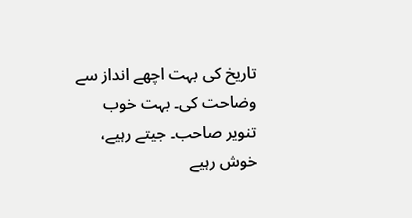تاریخ کی بہت اچھے انداز سے وضاحت کی۔ بہت خوب تنویر صاحب۔ جیتے رہیے، خوش رہیے